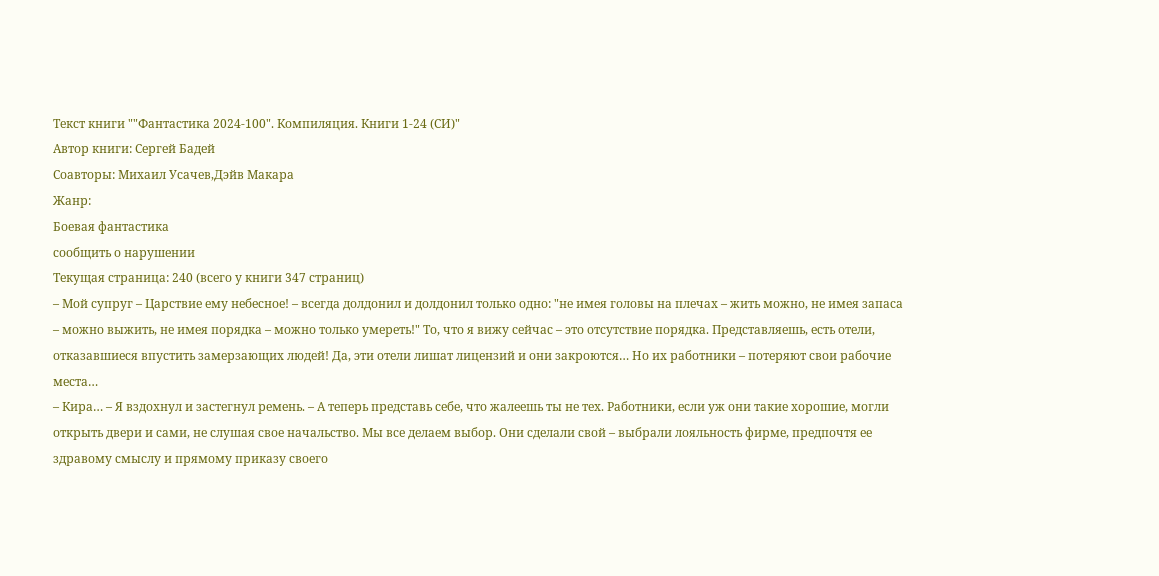Текст книги ""Фантастика 2024-100". Компиляция. Книги 1-24 (СИ)"
Автор книги: Сергей Бадей
Соавторы: Михаил Усачев,Дэйв Макара
Жанр:
Боевая фантастика
сообщить о нарушении
Текущая страница: 240 (всего у книги 347 страниц)
– Мой супруг – Царствие ему небесное! – всегда долдонил и долдонил только одно: "не имея головы на плечах – жить можно, не имея запаса – можно выжить, не имея порядка – можно только умереть!" То, что я вижу сейчас – это отсутствие порядка. Представляешь, есть отели, отказавшиеся впустить замерзающих людей! Да, эти отели лишат лицензий и они закроются… Но их работники – потеряют свои рабочие места…
– Кира… – Я вздохнул и застегнул ремень. – А теперь представь себе, что жалеешь ты не тех. Работники, если уж они такие хорошие, могли открыть двери и сами, не слушая свое начальство. Мы все делаем выбор. Они сделали свой – выбрали лояльность фирме, предпочтя ее здравому смыслу и прямому приказу своего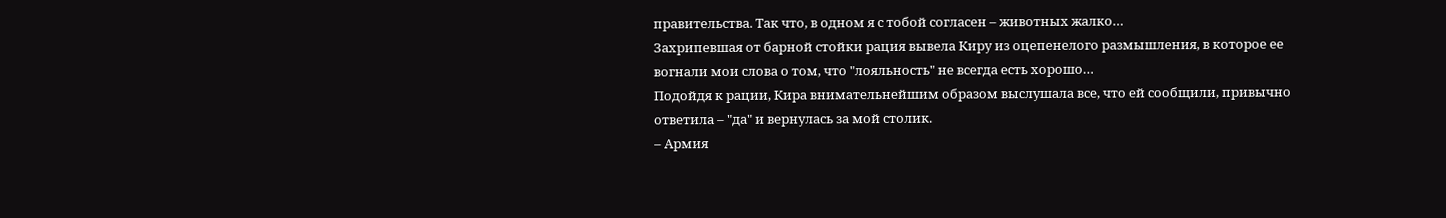правительства. Так что, в одном я с тобой согласен – животных жалко…
Захрипевшая от барной стойки рация вывела Киру из оцепенелого размышления, в которое ее вогнали мои слова о том, что "лояльность" не всегда есть хорошо…
Подойдя к рации, Кира внимательнейшим образом выслушала все, что ей сообщили, привычно ответила – "да" и вернулась за мой столик.
– Армия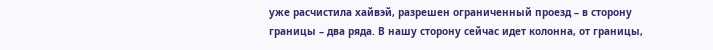уже расчистила хайвэй, разрешен ограниченный проезд – в сторону границы – два ряда. В нашу сторону сейчас идет колонна, от границы,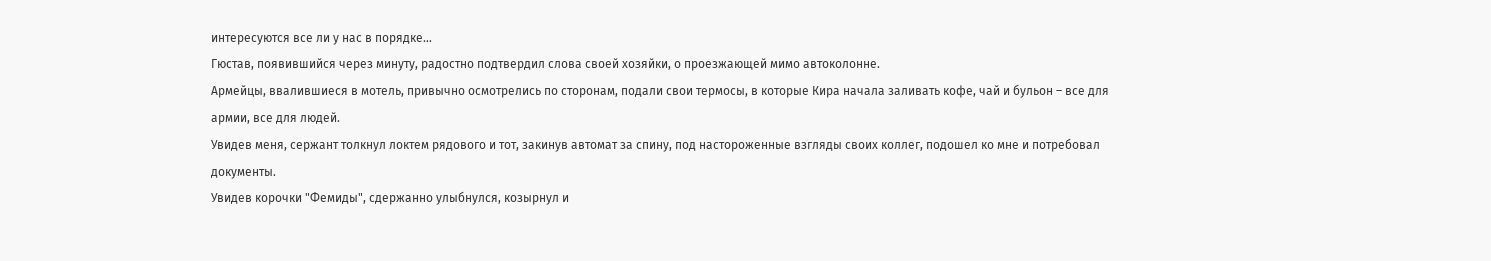интересуются все ли у нас в порядке…
Гюстав, появившийся через минуту, радостно подтвердил слова своей хозяйки, о проезжающей мимо автоколонне.
Армейцы, ввалившиеся в мотель, привычно осмотрелись по сторонам, подали свои термосы, в которые Кира начала заливать кофе, чай и бульон – все для армии, все для людей.
Увидев меня, сержант толкнул локтем рядового и тот, закинув автомат за спину, под настороженные взгляды своих коллег, подошел ко мне и потребовал документы.
Увидев корочки "Фемиды", сдержанно улыбнулся, козырнул и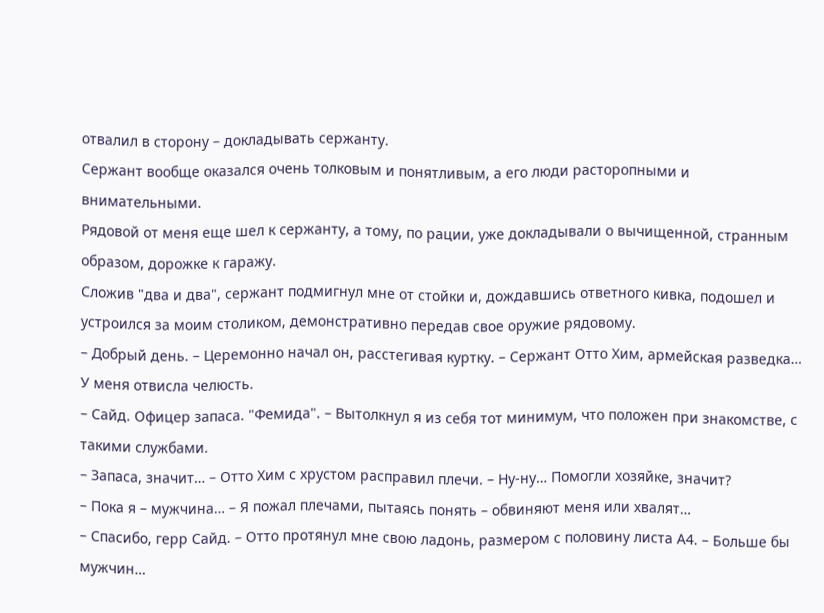отвалил в сторону – докладывать сержанту.
Сержант вообще оказался очень толковым и понятливым, а его люди расторопными и внимательными.
Рядовой от меня еще шел к сержанту, а тому, по рации, уже докладывали о вычищенной, странным образом, дорожке к гаражу.
Сложив "два и два", сержант подмигнул мне от стойки и, дождавшись ответного кивка, подошел и устроился за моим столиком, демонстративно передав свое оружие рядовому.
– Добрый день. – Церемонно начал он, расстегивая куртку. – Сержант Отто Хим, армейская разведка…
У меня отвисла челюсть.
– Сайд. Офицер запаса. "Фемида". – Вытолкнул я из себя тот минимум, что положен при знакомстве, с такими службами.
– Запаса, значит… – Отто Хим с хрустом расправил плечи. – Ну-ну… Помогли хозяйке, значит?
– Пока я – мужчина… – Я пожал плечами, пытаясь понять – обвиняют меня или хвалят…
– Спасибо, герр Сайд. – Отто протянул мне свою ладонь, размером с половину листа А4. – Больше бы мужчин…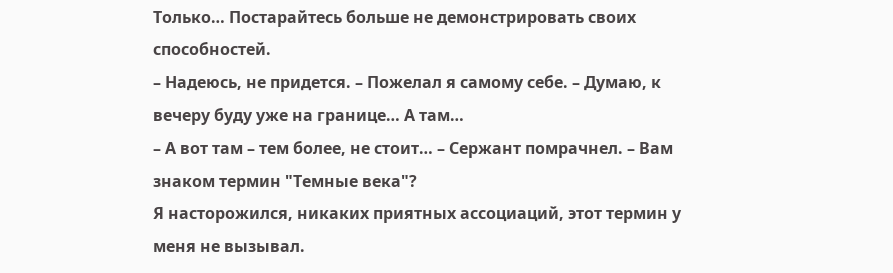Только… Постарайтесь больше не демонстрировать своих способностей.
– Надеюсь, не придется. – Пожелал я самому себе. – Думаю, к вечеру буду уже на границе… А там…
– А вот там – тем более, не стоит… – Сержант помрачнел. – Вам знаком термин "Темные века"?
Я насторожился, никаких приятных ассоциаций, этот термин у меня не вызывал.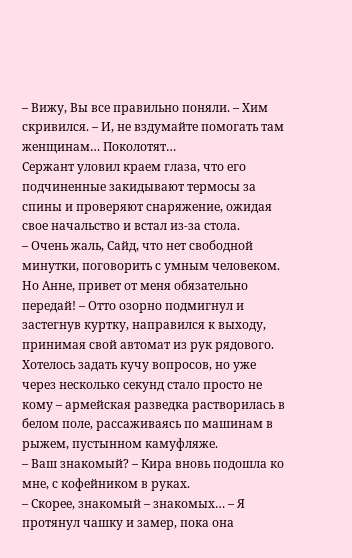– Вижу, Вы все правильно поняли. – Хим скривился. – И, не вздумайте помогать там женщинам… Поколотят…
Сержант уловил краем глаза, что его подчиненные закидывают термосы за спины и проверяют снаряжение, ожидая свое начальство и встал из-за стола.
– Очень жаль, Сайд, что нет свободной минутки, поговорить с умным человеком. Но Анне, привет от меня обязательно передай! – Отто озорно подмигнул и застегнув куртку, направился к выходу, принимая свой автомат из рук рядового.
Хотелось задать кучу вопросов, но уже через несколько секунд стало просто не кому – армейская разведка растворилась в белом поле, рассаживаясь по машинам в рыжем, пустынном камуфляже.
– Ваш знакомый? – Кира вновь подошла ко мне, с кофейником в руках.
– Скорее, знакомый – знакомых… – Я протянул чашку и замер, пока она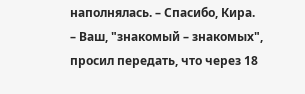наполнялась. – Спасибо, Кира.
– Ваш, "знакомый – знакомых", просил передать, что через 18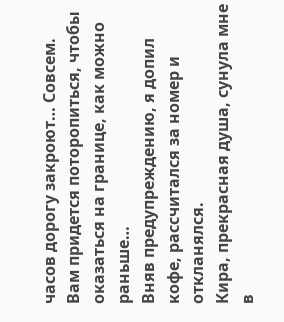часов дорогу закроют… Совсем. Вам придется поторопиться, чтобы оказаться на границе, как можно раньше…
Вняв предупреждению, я допил кофе, рассчитался за номер и откланялся.
Кира, прекрасная душа, сунула мне в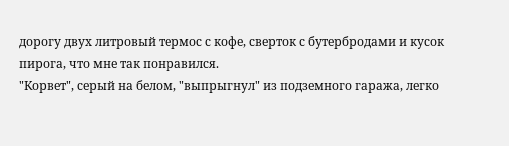дорогу двух литровый термос с кофе, сверток с бутербродами и кусок пирога, что мне так понравился.
"Корвет", серый на белом, "выпрыгнул" из подземного гаража, легко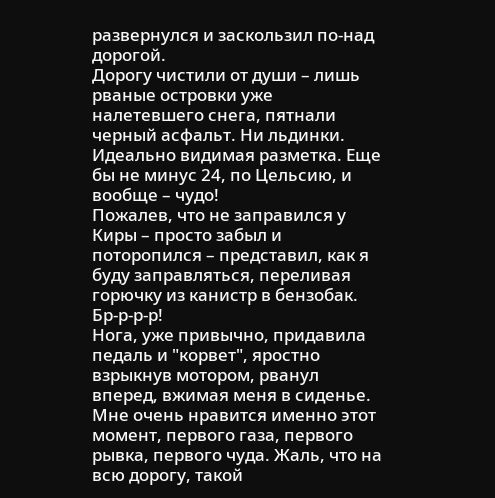развернулся и заскользил по-над дорогой.
Дорогу чистили от души – лишь рваные островки уже налетевшего снега, пятнали черный асфальт. Ни льдинки. Идеально видимая разметка. Еще бы не минус 24, по Цельсию, и вообще – чудо!
Пожалев, что не заправился у Киры – просто забыл и поторопился – представил, как я буду заправляться, переливая горючку из канистр в бензобак.
Бр-р-р-р!
Нога, уже привычно, придавила педаль и "корвет", яростно взрыкнув мотором, рванул вперед, вжимая меня в сиденье.
Мне очень нравится именно этот момент, первого газа, первого рывка, первого чуда. Жаль, что на всю дорогу, такой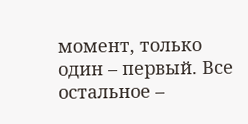момент, только один – первый. Все остальное –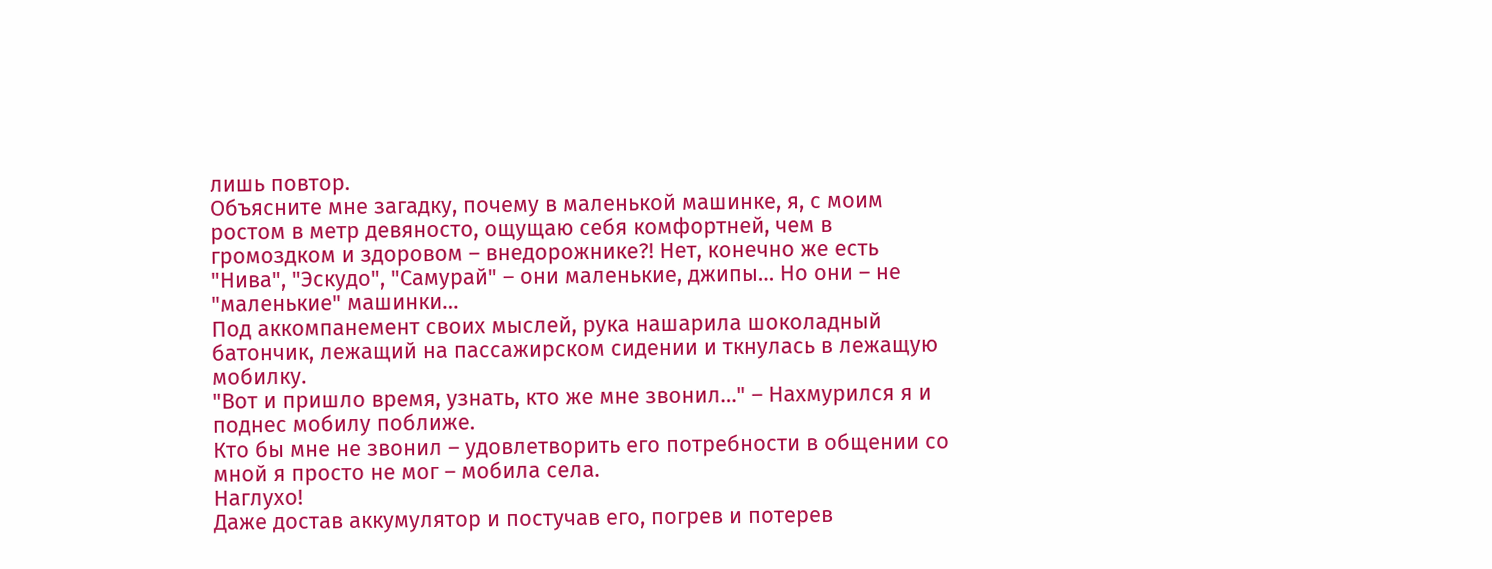лишь повтор.
Объясните мне загадку, почему в маленькой машинке, я, с моим ростом в метр девяносто, ощущаю себя комфортней, чем в громоздком и здоровом – внедорожнике?! Нет, конечно же есть "Нива", "Эскудо", "Самурай" – они маленькие, джипы… Но они – не "маленькие" машинки…
Под аккомпанемент своих мыслей, рука нашарила шоколадный батончик, лежащий на пассажирском сидении и ткнулась в лежащую мобилку.
"Вот и пришло время, узнать, кто же мне звонил…" – Нахмурился я и поднес мобилу поближе.
Кто бы мне не звонил – удовлетворить его потребности в общении со мной я просто не мог – мобила села.
Наглухо!
Даже достав аккумулятор и постучав его, погрев и потерев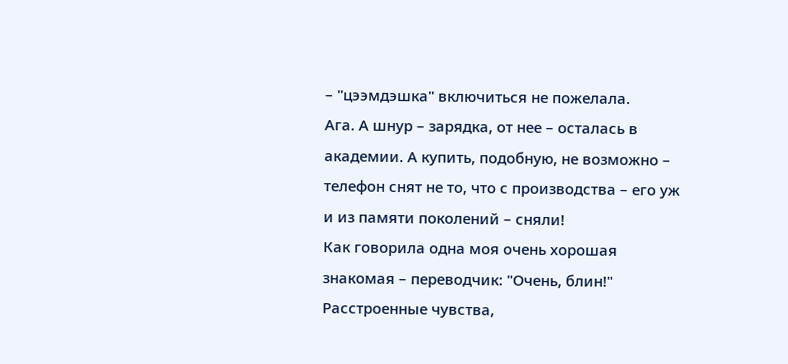– "цээмдэшка" включиться не пожелала.
Ага. А шнур – зарядка, от нее – осталась в академии. А купить, подобную, не возможно – телефон снят не то, что с производства – его уж и из памяти поколений – сняли!
Как говорила одна моя очень хорошая знакомая – переводчик: "Очень, блин!"
Расстроенные чувства,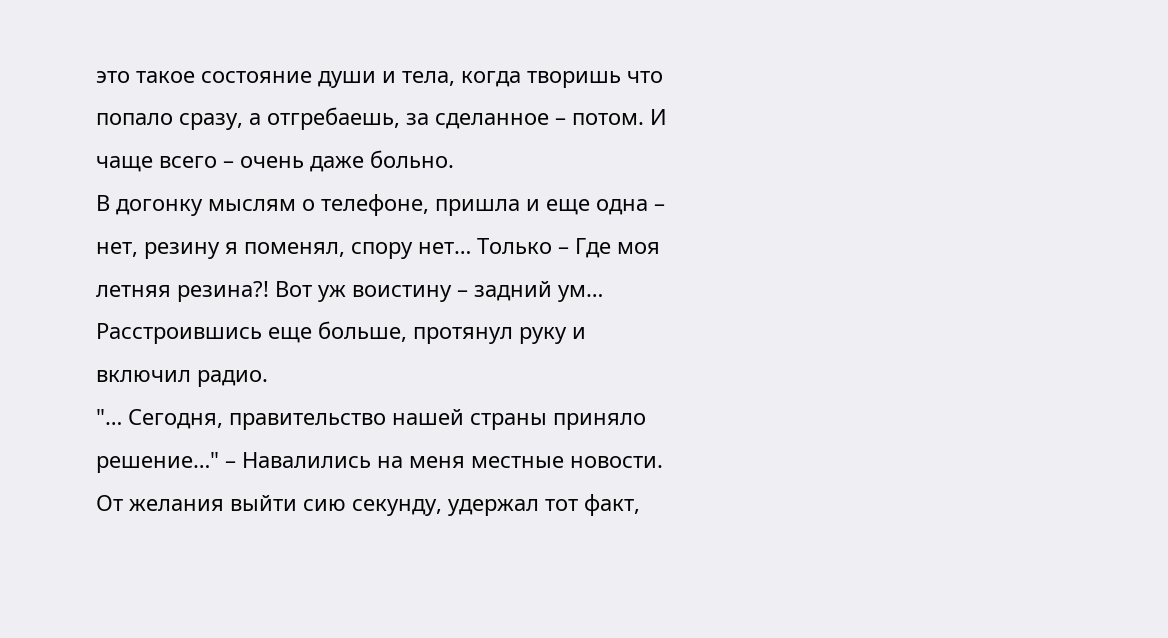это такое состояние души и тела, когда творишь что попало сразу, а отгребаешь, за сделанное – потом. И чаще всего – очень даже больно.
В догонку мыслям о телефоне, пришла и еще одна – нет, резину я поменял, спору нет… Только – Где моя летняя резина?! Вот уж воистину – задний ум…
Расстроившись еще больше, протянул руку и включил радио.
"… Сегодня, правительство нашей страны приняло решение…" – Навалились на меня местные новости.
От желания выйти сию секунду, удержал тот факт,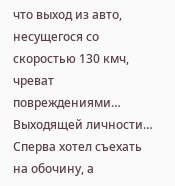что выход из авто, несущегося со скоростью 130 кмч, чреват повреждениями…
Выходящей личности…
Сперва хотел съехать на обочину, а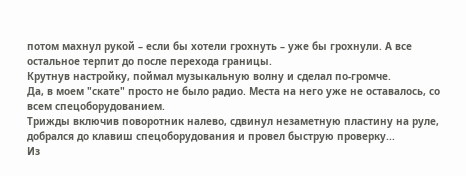потом махнул рукой – если бы хотели грохнуть – уже бы грохнули. А все остальное терпит до после перехода границы.
Крутнув настройку, поймал музыкальную волну и сделал по-громче.
Да, в моем "скате" просто не было радио. Места на него уже не оставалось, со всем спецоборудованием.
Трижды включив поворотник налево, сдвинул незаметную пластину на руле, добрался до клавиш спецоборудования и провел быструю проверку...
Из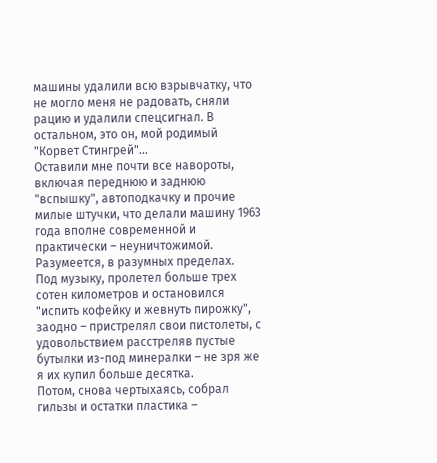машины удалили всю взрывчатку, что не могло меня не радовать, сняли рацию и удалили спецсигнал. В остальном, это он, мой родимый "Корвет Стингрей"…
Оставили мне почти все навороты, включая переднюю и заднюю "вспышку", автоподкачку и прочие милые штучки, что делали машину 1963 года вполне современной и практически – неуничтожимой.
Разумеется, в разумных пределах.
Под музыку, пролетел больше трех сотен километров и остановился "испить кофейку и жевнуть пирожку", заодно – пристрелял свои пистолеты, с удовольствием расстреляв пустые бутылки из-под минералки – не зря же я их купил больше десятка.
Потом, снова чертыхаясь, собрал гильзы и остатки пластика –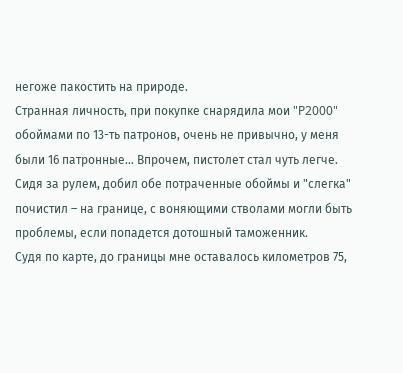негоже пакостить на природе.
Странная личность, при покупке снарядила мои "P2000" обоймами по 13-ть патронов, очень не привычно, у меня были 16 патронные… Впрочем, пистолет стал чуть легче.
Сидя за рулем, добил обе потраченные обоймы и "слегка" почистил – на границе, с воняющими стволами могли быть проблемы, если попадется дотошный таможенник.
Судя по карте, до границы мне оставалось километров 75,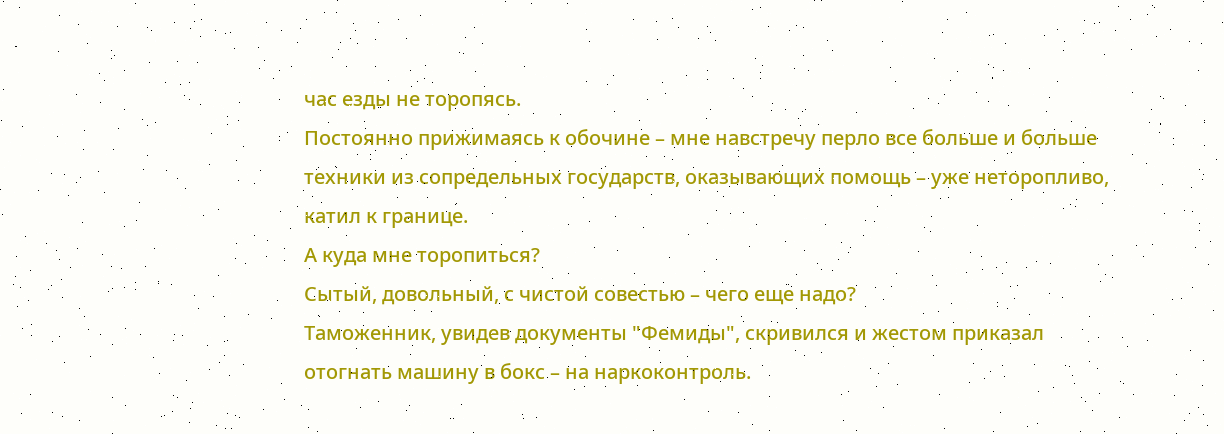час езды не торопясь.
Постоянно прижимаясь к обочине – мне навстречу перло все больше и больше техники из сопредельных государств, оказывающих помощь – уже неторопливо, катил к границе.
А куда мне торопиться?
Сытый, довольный, с чистой совестью – чего еще надо?
Таможенник, увидев документы "Фемиды", скривился и жестом приказал отогнать машину в бокс – на наркоконтроль.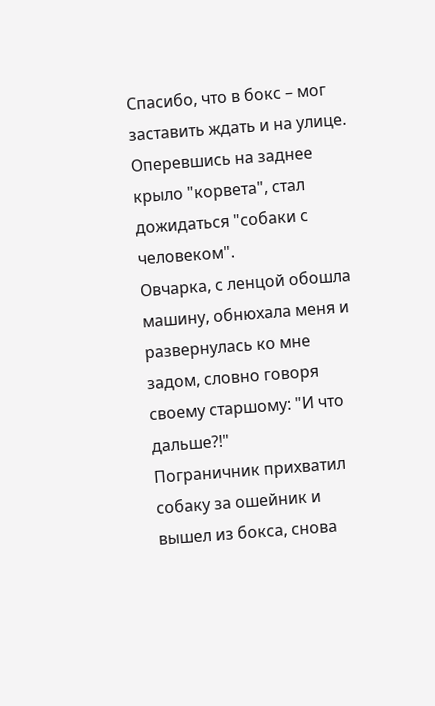Спасибо, что в бокс – мог заставить ждать и на улице.
Оперевшись на заднее крыло "корвета", стал дожидаться "собаки с человеком".
Овчарка, с ленцой обошла машину, обнюхала меня и развернулась ко мне задом, словно говоря своему старшому: "И что дальше?!"
Пограничник прихватил собаку за ошейник и вышел из бокса, снова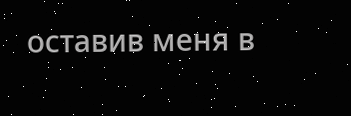оставив меня в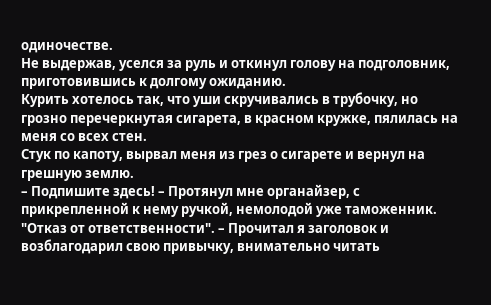одиночестве.
Не выдержав, уселся за руль и откинул голову на подголовник, приготовившись к долгому ожиданию.
Курить хотелось так, что уши скручивались в трубочку, но грозно перечеркнутая сигарета, в красном кружке, пялилась на меня со всех стен.
Стук по капоту, вырвал меня из грез о сигарете и вернул на грешную землю.
– Подпишите здесь! – Протянул мне органайзер, с прикрепленной к нему ручкой, немолодой уже таможенник.
"Отказ от ответственности". – Прочитал я заголовок и возблагодарил свою привычку, внимательно читать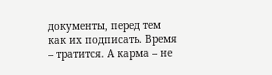документы, перед тем как их подписать. Время – тратится. А карма – не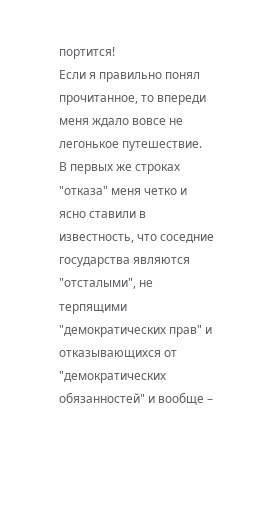портится!
Если я правильно понял прочитанное, то впереди меня ждало вовсе не легонькое путешествие.
В первых же строках "отказа" меня четко и ясно ставили в известность, что соседние государства являются "отсталыми", не терпящими "демократических прав" и отказывающихся от "демократических обязанностей" и вообще –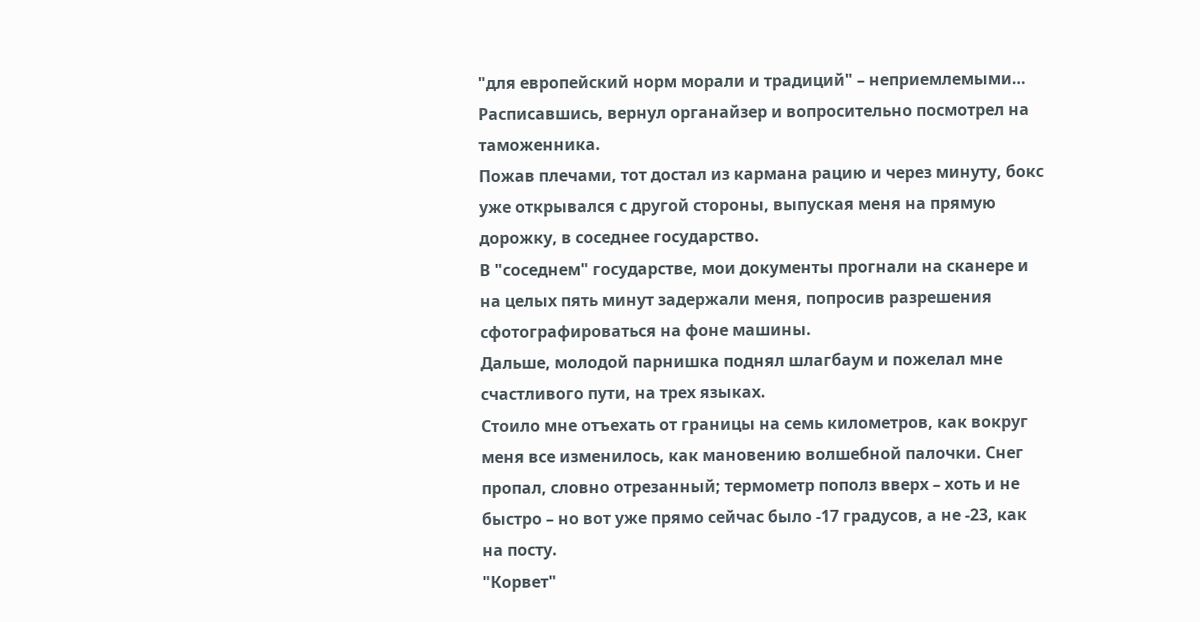"для европейский норм морали и традиций" – неприемлемыми…
Расписавшись, вернул органайзер и вопросительно посмотрел на таможенника.
Пожав плечами, тот достал из кармана рацию и через минуту, бокс уже открывался с другой стороны, выпуская меня на прямую дорожку, в соседнее государство.
В "соседнем" государстве, мои документы прогнали на сканере и на целых пять минут задержали меня, попросив разрешения сфотографироваться на фоне машины.
Дальше, молодой парнишка поднял шлагбаум и пожелал мне счастливого пути, на трех языках.
Стоило мне отъехать от границы на семь километров, как вокруг меня все изменилось, как мановению волшебной палочки. Снег пропал, словно отрезанный; термометр пополз вверх – хоть и не быстро – но вот уже прямо сейчас было -17 градусов, а не -23, как на посту.
"Корвет"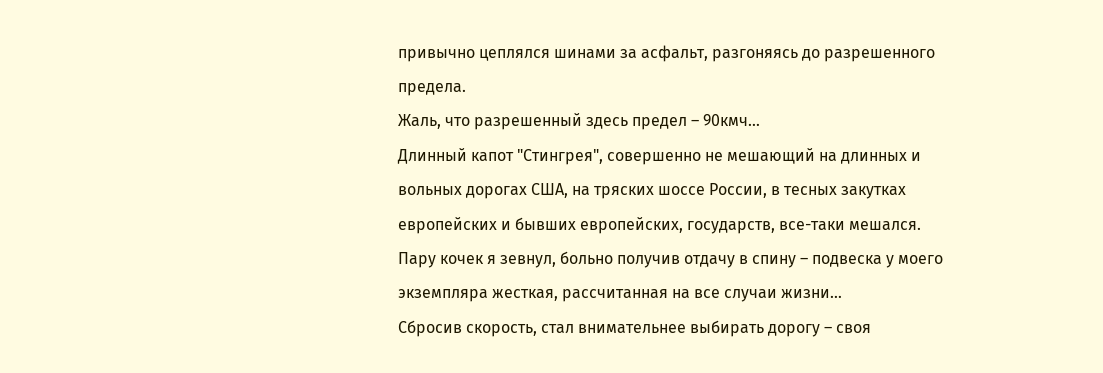привычно цеплялся шинами за асфальт, разгоняясь до разрешенного предела.
Жаль, что разрешенный здесь предел – 90кмч…
Длинный капот "Стингрея", совершенно не мешающий на длинных и вольных дорогах США, на тряских шоссе России, в тесных закутках европейских и бывших европейских, государств, все-таки мешался.
Пару кочек я зевнул, больно получив отдачу в спину – подвеска у моего экземпляра жесткая, рассчитанная на все случаи жизни…
Сбросив скорость, стал внимательнее выбирать дорогу – своя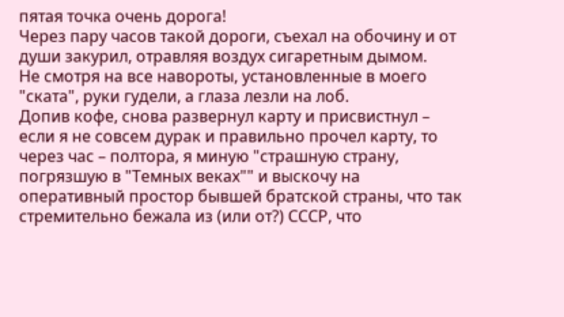пятая точка очень дорога!
Через пару часов такой дороги, съехал на обочину и от души закурил, отравляя воздух сигаретным дымом.
Не смотря на все навороты, установленные в моего "ската", руки гудели, а глаза лезли на лоб.
Допив кофе, снова развернул карту и присвистнул – если я не совсем дурак и правильно прочел карту, то через час – полтора, я миную "страшную страну, погрязшую в "Темных веках"" и выскочу на оперативный простор бывшей братской страны, что так стремительно бежала из (или от?) СССР, что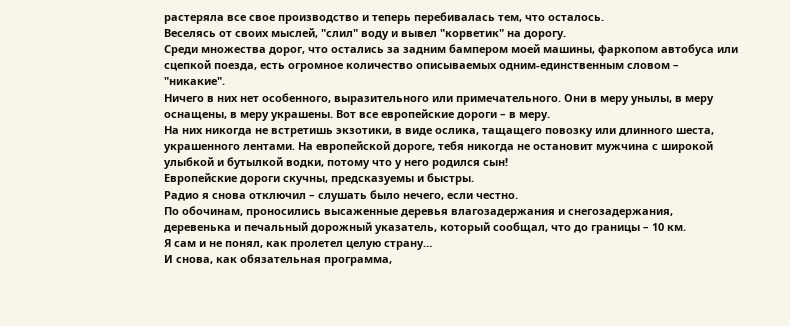растеряла все свое производство и теперь перебивалась тем, что осталось.
Веселясь от своих мыслей, "слил" воду и вывел "корветик" на дорогу.
Среди множества дорог, что остались за задним бампером моей машины, фаркопом автобуса или сцепкой поезда, есть огромное количество описываемых одним-единственным словом – "никакие".
Ничего в них нет особенного, выразительного или примечательного. Они в меру унылы, в меру оснащены, в меру украшены. Вот все европейские дороги – в меру.
На них никогда не встретишь экзотики, в виде ослика, тащащего повозку или длинного шеста, украшенного лентами. На европейской дороге, тебя никогда не остановит мужчина с широкой улыбкой и бутылкой водки, потому что у него родился сын!
Европейские дороги скучны, предсказуемы и быстры.
Радио я снова отключил – слушать было нечего, если честно.
По обочинам, проносились высаженные деревья влагозадержания и снегозадержания, деревенька и печальный дорожный указатель, который сообщал, что до границы – 10 км.
Я сам и не понял, как пролетел целую страну…
И снова, как обязательная программа,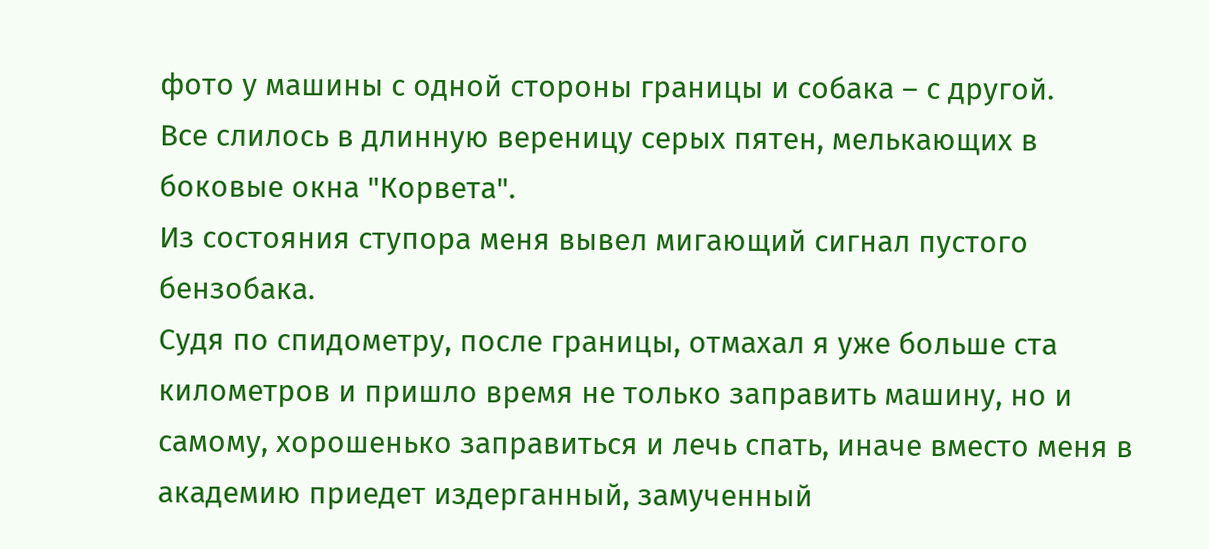фото у машины с одной стороны границы и собака – с другой.
Все слилось в длинную вереницу серых пятен, мелькающих в боковые окна "Корвета".
Из состояния ступора меня вывел мигающий сигнал пустого бензобака.
Судя по спидометру, после границы, отмахал я уже больше ста километров и пришло время не только заправить машину, но и самому, хорошенько заправиться и лечь спать, иначе вместо меня в академию приедет издерганный, замученный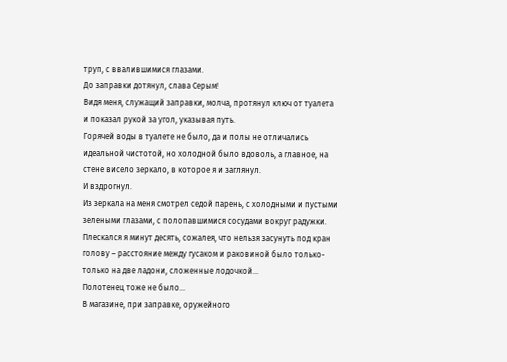труп, с ввалившимися глазами.
До заправки дотянул, слава Серым!
Видя меня, служащий заправки, молча, протянул ключ от туалета и показал рукой за угол, указывая путь.
Горячей воды в туалете не было, да и полы не отличались идеальной чистотой, но холодной было вдоволь, а главное, на стене висело зеркало, в которое я и заглянул.
И вздрогнул.
Из зеркала на меня смотрел седой парень, с холодными и пустыми зелеными глазами, с полопавшимися сосудами вокруг радужки.
Плескался я минут десять, сожалея, что нельзя засунуть под кран голову – расстояние между гусаком и раковиной было только-только на две ладони, сложенные лодочкой…
Полотенец тоже не было…
В магазине, при заправке, оружейного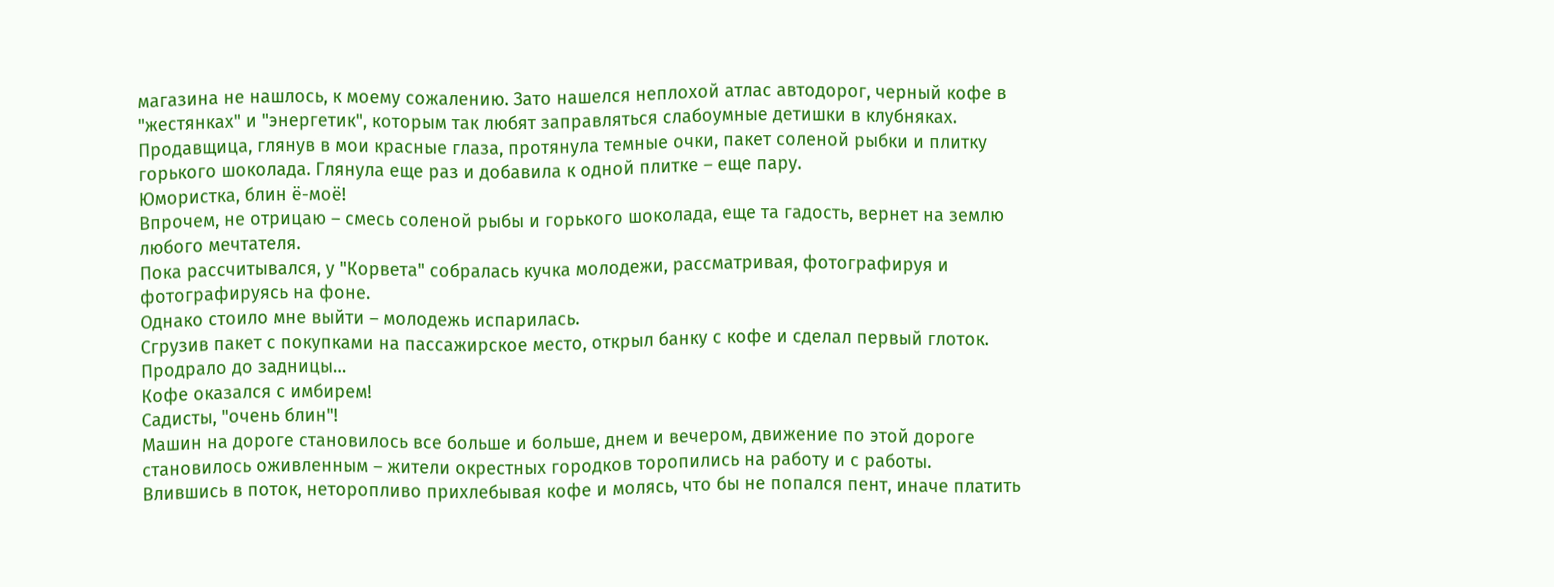магазина не нашлось, к моему сожалению. Зато нашелся неплохой атлас автодорог, черный кофе в "жестянках" и "энергетик", которым так любят заправляться слабоумные детишки в клубняках.
Продавщица, глянув в мои красные глаза, протянула темные очки, пакет соленой рыбки и плитку горького шоколада. Глянула еще раз и добавила к одной плитке – еще пару.
Юмористка, блин ё-моё!
Впрочем, не отрицаю – смесь соленой рыбы и горького шоколада, еще та гадость, вернет на землю любого мечтателя.
Пока рассчитывался, у "Корвета" собралась кучка молодежи, рассматривая, фотографируя и фотографируясь на фоне.
Однако стоило мне выйти – молодежь испарилась.
Сгрузив пакет с покупками на пассажирское место, открыл банку с кофе и сделал первый глоток.
Продрало до задницы…
Кофе оказался с имбирем!
Садисты, "очень блин"!
Машин на дороге становилось все больше и больше, днем и вечером, движение по этой дороге становилось оживленным – жители окрестных городков торопились на работу и с работы.
Влившись в поток, неторопливо прихлебывая кофе и молясь, что бы не попался пент, иначе платить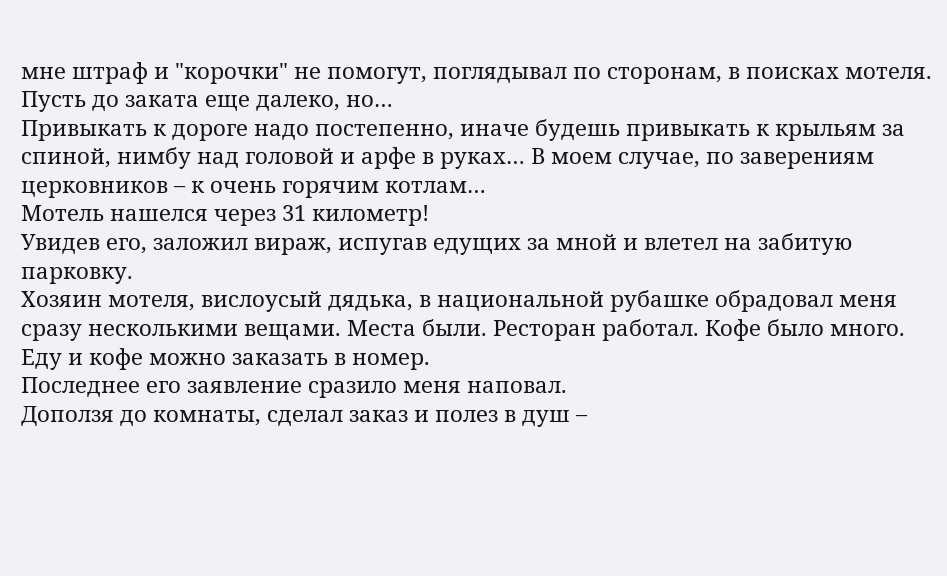мне штраф и "корочки" не помогут, поглядывал по сторонам, в поисках мотеля.
Пусть до заката еще далеко, но…
Привыкать к дороге надо постепенно, иначе будешь привыкать к крыльям за спиной, нимбу над головой и арфе в руках… В моем случае, по заверениям церковников – к очень горячим котлам…
Мотель нашелся через 31 километр!
Увидев его, заложил вираж, испугав едущих за мной и влетел на забитую парковку.
Хозяин мотеля, вислоусый дядька, в национальной рубашке обрадовал меня сразу несколькими вещами. Места были. Ресторан работал. Кофе было много. Еду и кофе можно заказать в номер.
Последнее его заявление сразило меня наповал.
Доползя до комнаты, сделал заказ и полез в душ –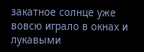закатное солнце уже вовсю играло в окнах и лукавыми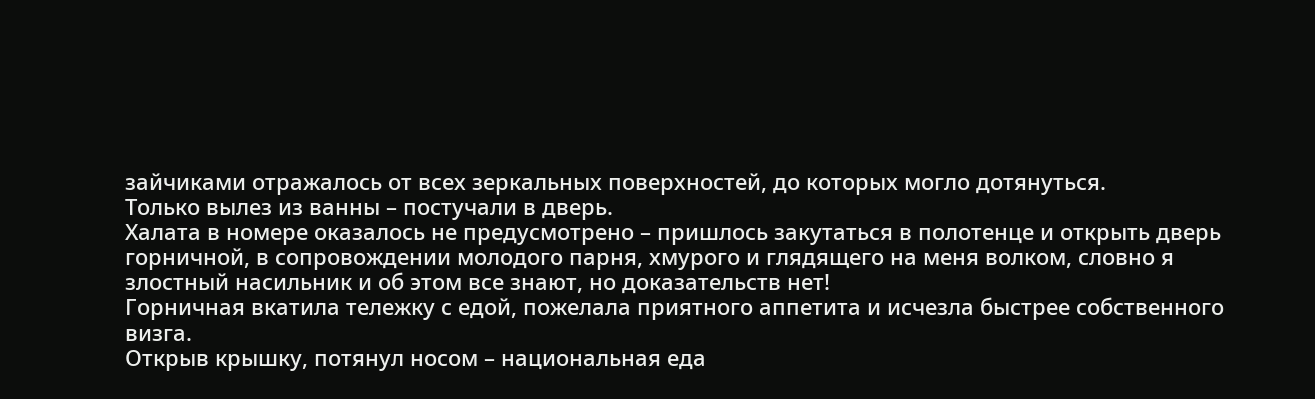зайчиками отражалось от всех зеркальных поверхностей, до которых могло дотянуться.
Только вылез из ванны – постучали в дверь.
Халата в номере оказалось не предусмотрено – пришлось закутаться в полотенце и открыть дверь горничной, в сопровождении молодого парня, хмурого и глядящего на меня волком, словно я злостный насильник и об этом все знают, но доказательств нет!
Горничная вкатила тележку с едой, пожелала приятного аппетита и исчезла быстрее собственного визга.
Открыв крышку, потянул носом – национальная еда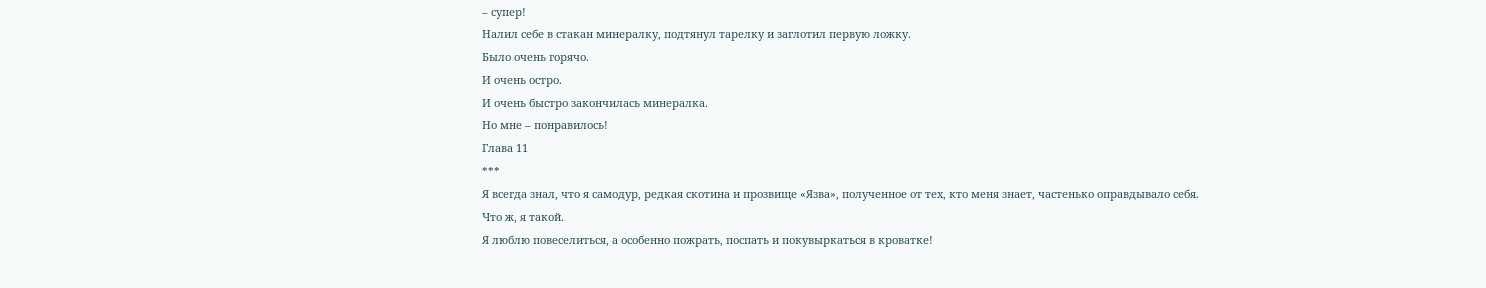– супер!
Налил себе в стакан минералку, подтянул тарелку и заглотил первую ложку.
Было очень горячо.
И очень остро.
И очень быстро закончилась минералка.
Но мне – понравилось!
Глава 11
***
Я всегда знал, что я самодур, редкая скотина и прозвище «Язва», полученное от тех, кто меня знает, частенько оправдывало себя.
Что ж, я такой.
Я люблю повеселиться, а особенно пожрать, поспать и покувыркаться в кроватке!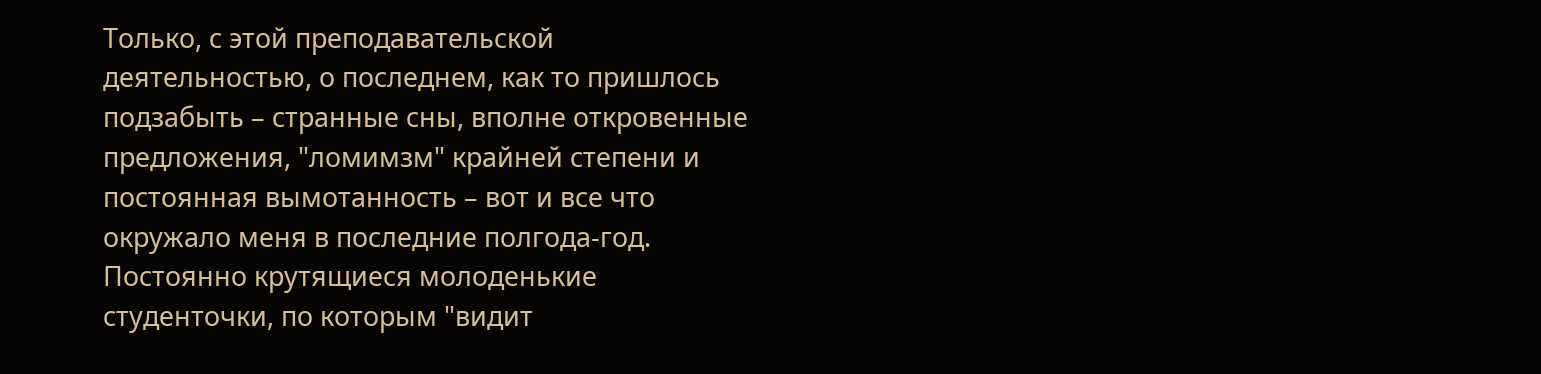Только, с этой преподавательской деятельностью, о последнем, как то пришлось подзабыть – странные сны, вполне откровенные предложения, "ломимзм" крайней степени и постоянная вымотанность – вот и все что окружало меня в последние полгода-год.
Постоянно крутящиеся молоденькие студенточки, по которым "видит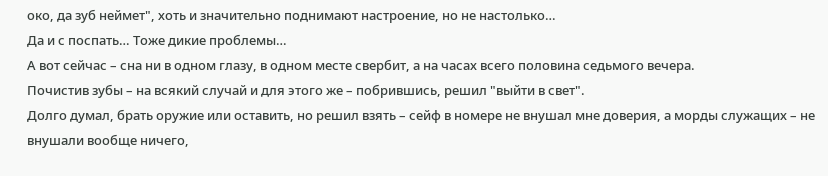око, да зуб неймет", хоть и значительно поднимают настроение, но не настолько…
Да и с поспать… Тоже дикие проблемы…
А вот сейчас – сна ни в одном глазу, в одном месте свербит, а на часах всего половина седьмого вечера.
Почистив зубы – на всякий случай и для этого же – побрившись, решил "выйти в свет".
Долго думал, брать оружие или оставить, но решил взять – сейф в номере не внушал мне доверия, а морды служащих – не внушали вообще ничего,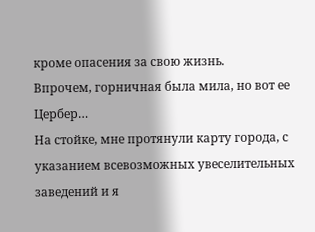кроме опасения за свою жизнь.
Впрочем, горничная была мила, но вот ее Цербер…
На стойке, мне протянули карту города, с указанием всевозможных увеселительных заведений и я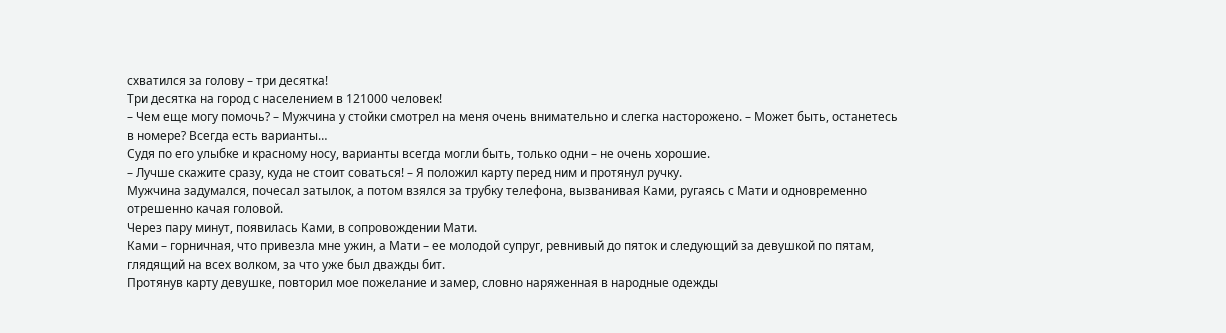схватился за голову – три десятка!
Три десятка на город с населением в 121000 человек!
– Чем еще могу помочь? – Мужчина у стойки смотрел на меня очень внимательно и слегка насторожено. – Может быть, останетесь в номере? Всегда есть варианты…
Судя по его улыбке и красному носу, варианты всегда могли быть, только одни – не очень хорошие.
– Лучше скажите сразу, куда не стоит соваться! – Я положил карту перед ним и протянул ручку.
Мужчина задумался, почесал затылок, а потом взялся за трубку телефона, вызванивая Ками, ругаясь с Мати и одновременно отрешенно качая головой.
Через пару минут, появилась Ками, в сопровождении Мати.
Ками – горничная, что привезла мне ужин, а Мати – ее молодой супруг, ревнивый до пяток и следующий за девушкой по пятам, глядящий на всех волком, за что уже был дважды бит.
Протянув карту девушке, повторил мое пожелание и замер, словно наряженная в народные одежды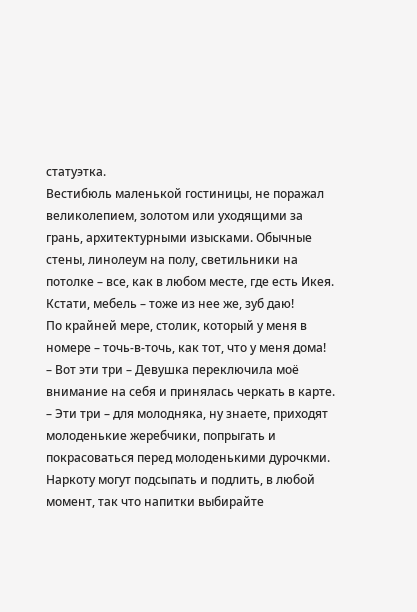статуэтка.
Вестибюль маленькой гостиницы, не поражал великолепием, золотом или уходящими за грань, архитектурными изысками. Обычные стены, линолеум на полу, светильники на потолке – все, как в любом месте, где есть Икея.
Кстати, мебель – тоже из нее же, зуб даю!
По крайней мере, столик, который у меня в номере – точь-в-точь, как тот, что у меня дома!
– Вот эти три – Девушка переключила моё внимание на себя и принялась черкать в карте. – Эти три – для молодняка, ну знаете, приходят молоденькие жеребчики, попрыгать и покрасоваться перед молоденькими дурочкми. Наркоту могут подсыпать и подлить, в любой момент, так что напитки выбирайте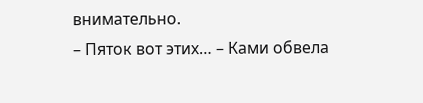внимательно.
– Пяток вот этих… – Ками обвела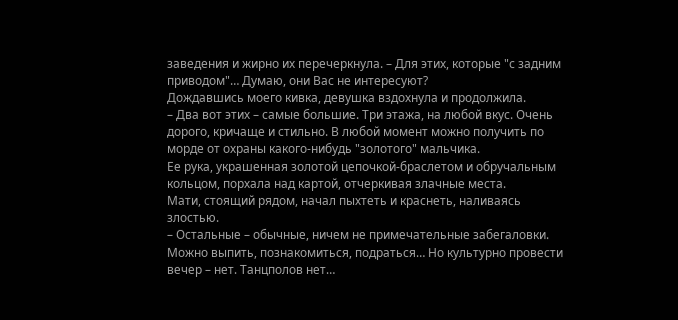заведения и жирно их перечеркнула. – Для этих, которые "с задним приводом"… Думаю, они Вас не интересуют?
Дождавшись моего кивка, девушка вздохнула и продолжила.
– Два вот этих – самые большие. Три этажа, на любой вкус. Очень дорого, кричаще и стильно. В любой момент можно получить по морде от охраны какого-нибудь "золотого" мальчика.
Ее рука, украшенная золотой цепочкой-браслетом и обручальным кольцом, порхала над картой, отчеркивая злачные места.
Мати, стоящий рядом, начал пыхтеть и краснеть, наливаясь злостью.
– Остальные – обычные, ничем не примечательные забегаловки. Можно выпить, познакомиться, подраться… Но культурно провести вечер – нет. Танцполов нет…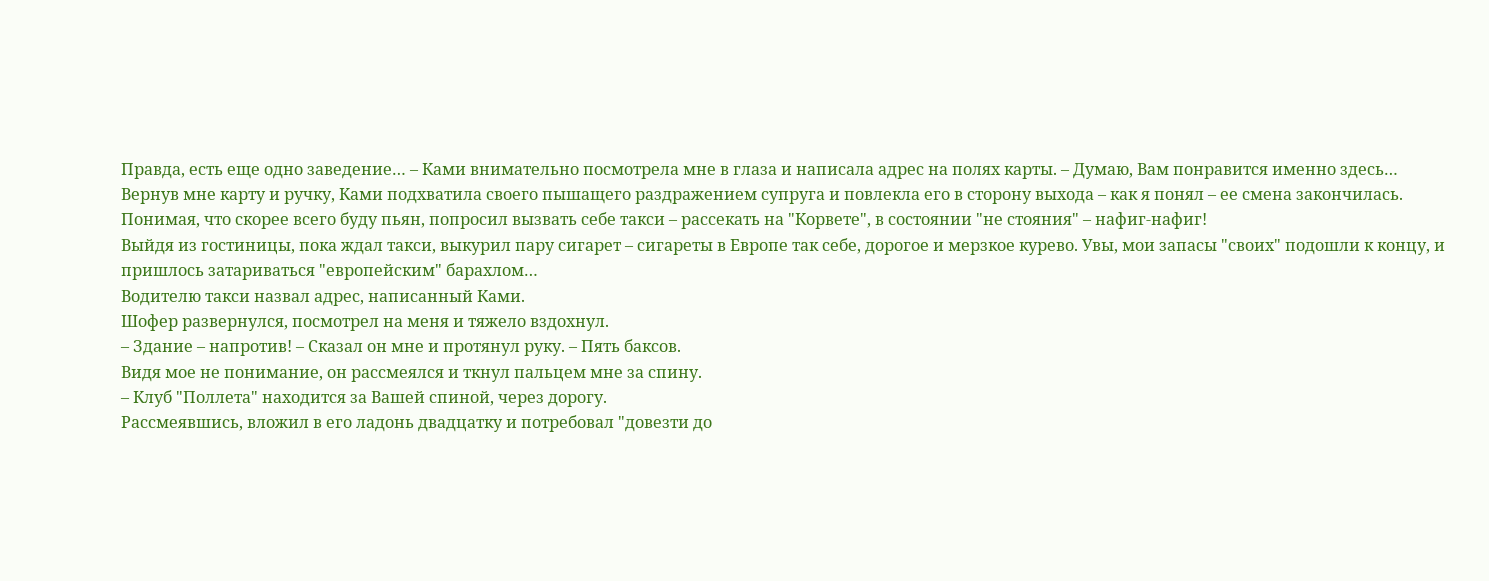Правда, есть еще одно заведение… – Ками внимательно посмотрела мне в глаза и написала адрес на полях карты. – Думаю, Вам понравится именно здесь…
Вернув мне карту и ручку, Ками подхватила своего пышащего раздражением супруга и повлекла его в сторону выхода – как я понял – ее смена закончилась.
Понимая, что скорее всего буду пьян, попросил вызвать себе такси – рассекать на "Корвете", в состоянии "не стояния" – нафиг-нафиг!
Выйдя из гостиницы, пока ждал такси, выкурил пару сигарет – сигареты в Европе так себе, дорогое и мерзкое курево. Увы, мои запасы "своих" подошли к концу, и пришлось затариваться "европейским" барахлом…
Водителю такси назвал адрес, написанный Ками.
Шофер развернулся, посмотрел на меня и тяжело вздохнул.
– Здание – напротив! – Сказал он мне и протянул руку. – Пять баксов.
Видя мое не понимание, он рассмеялся и ткнул пальцем мне за спину.
– Клуб "Поллета" находится за Вашей спиной, через дорогу.
Рассмеявшись, вложил в его ладонь двадцатку и потребовал "довезти до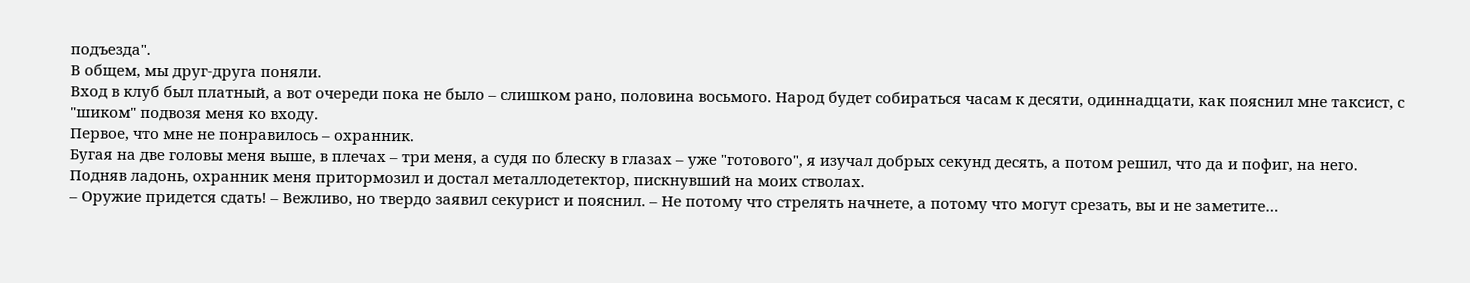подъезда".
В общем, мы друг-друга поняли.
Вход в клуб был платный, а вот очереди пока не было – слишком рано, половина восьмого. Народ будет собираться часам к десяти, одиннадцати, как пояснил мне таксист, с "шиком" подвозя меня ко входу.
Первое, что мне не понравилось – охранник.
Бугая на две головы меня выше, в плечах – три меня, а судя по блеску в глазах – уже "готового", я изучал добрых секунд десять, а потом решил, что да и пофиг, на него.
Подняв ладонь, охранник меня притормозил и достал металлодетектор, пискнувший на моих стволах.
– Оружие придется сдать! – Вежливо, но твердо заявил секурист и пояснил. – Не потому что стрелять начнете, а потому что могут срезать, вы и не заметите…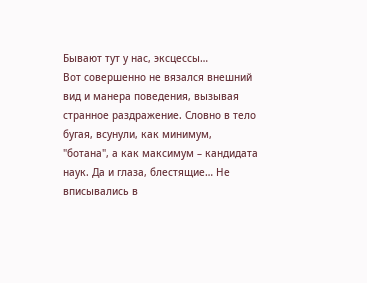Бывают тут у нас, эксцессы…
Вот совершенно не вязался внешний вид и манера поведения, вызывая странное раздражение. Словно в тело бугая, всунули, как минимум, "ботана", а как максимум – кандидата наук. Да и глаза, блестящие… Не вписывались в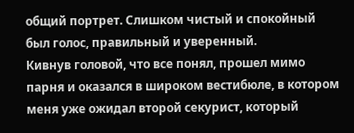общий портрет. Слишком чистый и спокойный был голос, правильный и уверенный.
Кивнув головой, что все понял, прошел мимо парня и оказался в широком вестибюле, в котором меня уже ожидал второй секурист, который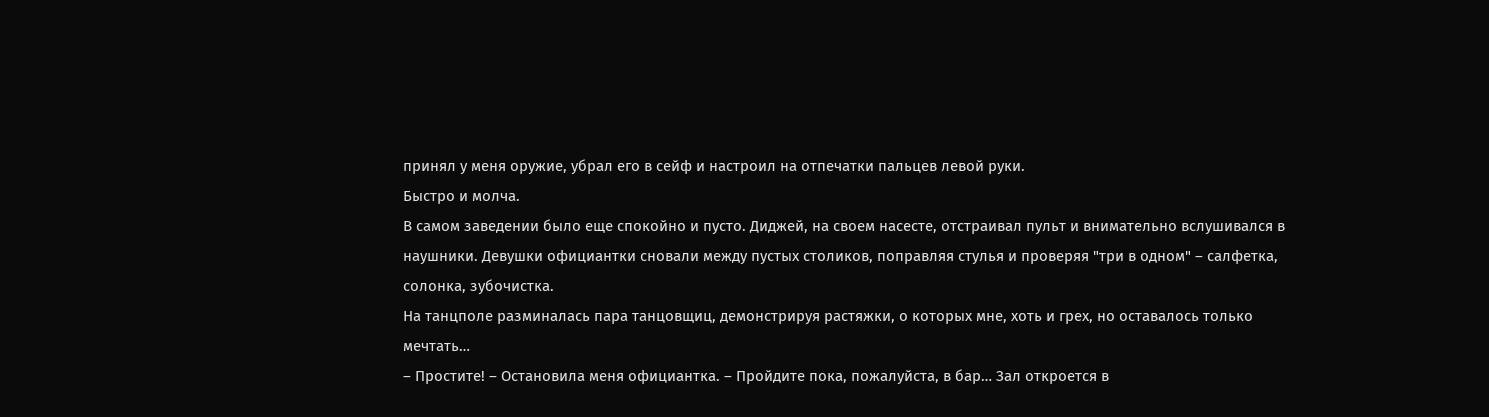принял у меня оружие, убрал его в сейф и настроил на отпечатки пальцев левой руки.
Быстро и молча.
В самом заведении было еще спокойно и пусто. Диджей, на своем насесте, отстраивал пульт и внимательно вслушивался в наушники. Девушки официантки сновали между пустых столиков, поправляя стулья и проверяя "три в одном" – салфетка, солонка, зубочистка.
На танцполе разминалась пара танцовщиц, демонстрируя растяжки, о которых мне, хоть и грех, но оставалось только мечтать…
– Простите! – Остановила меня официантка. – Пройдите пока, пожалуйста, в бар… Зал откроется в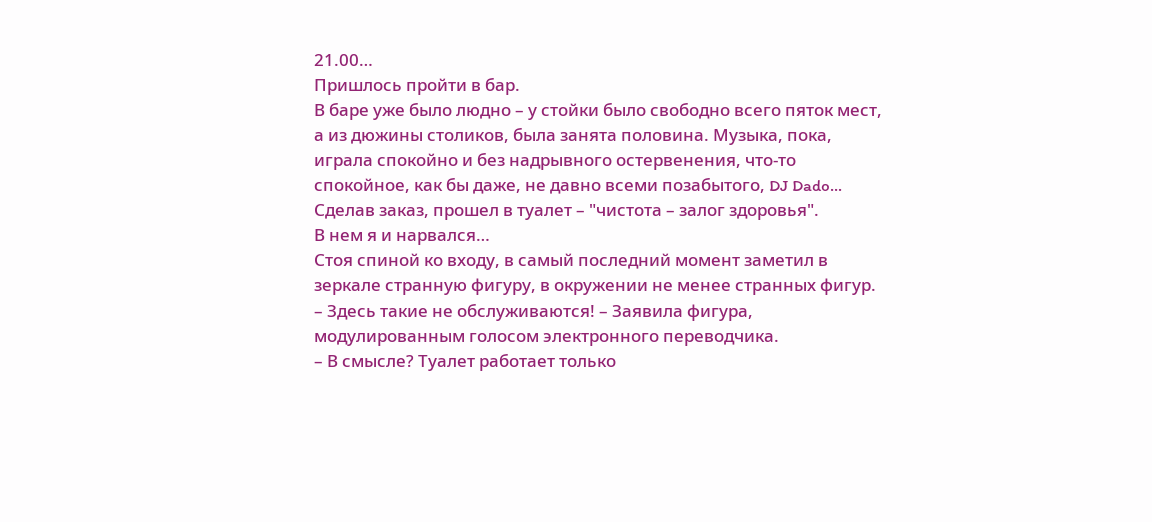21.00…
Пришлось пройти в бар.
В баре уже было людно – у стойки было свободно всего пяток мест, а из дюжины столиков, была занята половина. Музыка, пока, играла спокойно и без надрывного остервенения, что-то спокойное, как бы даже, не давно всеми позабытого, DJ Dado…
Сделав заказ, прошел в туалет – "чистота – залог здоровья".
В нем я и нарвался…
Стоя спиной ко входу, в самый последний момент заметил в зеркале странную фигуру, в окружении не менее странных фигур.
– Здесь такие не обслуживаются! – Заявила фигура, модулированным голосом электронного переводчика.
– В смысле? Туалет работает только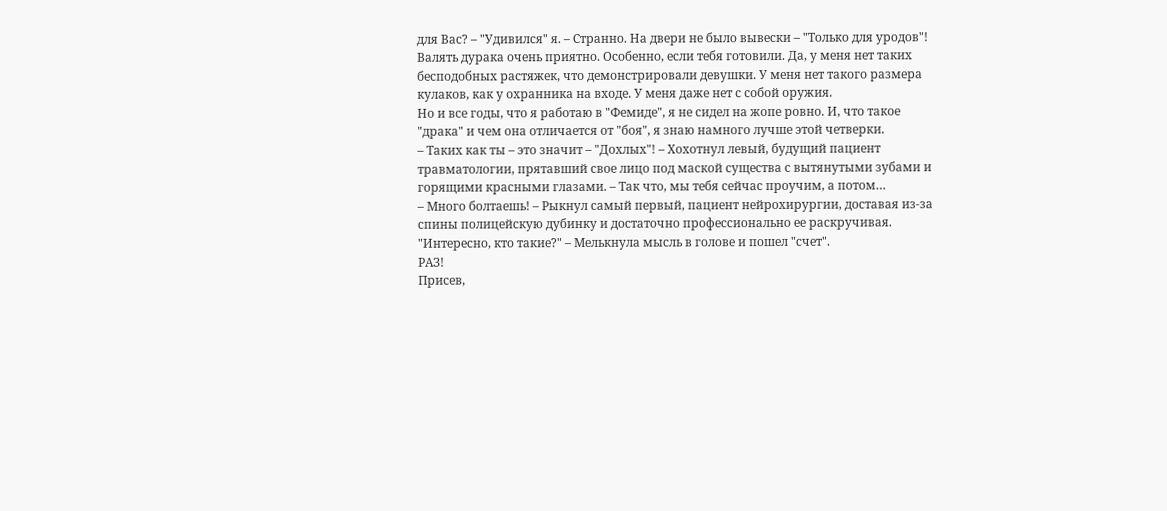для Вас? – "Удивился" я. – Странно. На двери не было вывески – "Только для уродов"!
Валять дурака очень приятно. Особенно, если тебя готовили. Да, у меня нет таких бесподобных растяжек, что демонстрировали девушки. У меня нет такого размера кулаков, как у охранника на входе. У меня даже нет с собой оружия.
Но и все годы, что я работаю в "Фемиде", я не сидел на жопе ровно. И, что такое "драка" и чем она отличается от "боя", я знаю намного лучше этой четверки.
– Таких как ты – это значит – "Дохлых"! – Хохотнул левый, будущий пациент травматологии, прятавший свое лицо под маской существа с вытянутыми зубами и горящими красными глазами. – Так что, мы тебя сейчас проучим, а потом…
– Много болтаешь! – Рыкнул самый первый, пациент нейрохирургии, доставая из-за спины полицейскую дубинку и достаточно профессионально ее раскручивая.
"Интересно, кто такие?" – Мелькнула мысль в голове и пошел "счет".
РАЗ!
Присев,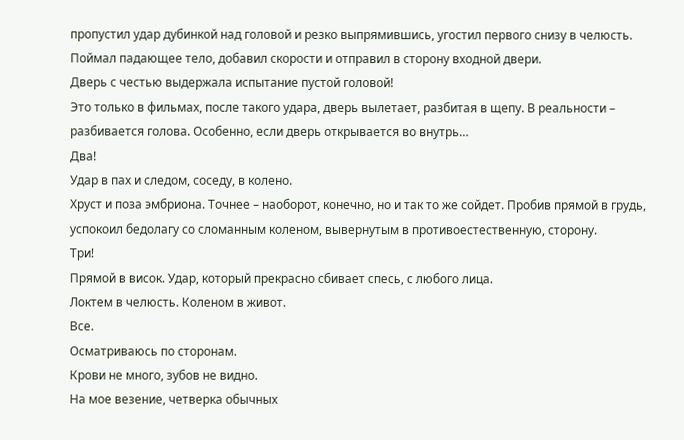пропустил удар дубинкой над головой и резко выпрямившись, угостил первого снизу в челюсть. Поймал падающее тело, добавил скорости и отправил в сторону входной двери.
Дверь с честью выдержала испытание пустой головой!
Это только в фильмах, после такого удара, дверь вылетает, разбитая в щепу. В реальности – разбивается голова. Особенно, если дверь открывается во внутрь…
Два!
Удар в пах и следом, соседу, в колено.
Хруст и поза эмбриона. Точнее – наоборот, конечно, но и так то же сойдет. Пробив прямой в грудь, успокоил бедолагу со сломанным коленом, вывернутым в противоестественную, сторону.
Три!
Прямой в висок. Удар, который прекрасно сбивает спесь, с любого лица.
Локтем в челюсть. Коленом в живот.
Все.
Осматриваюсь по сторонам.
Крови не много, зубов не видно.
На мое везение, четверка обычных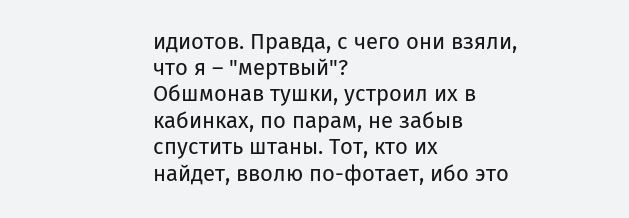идиотов. Правда, с чего они взяли, что я – "мертвый"?
Обшмонав тушки, устроил их в кабинках, по парам, не забыв спустить штаны. Тот, кто их найдет, вволю по-фотает, ибо это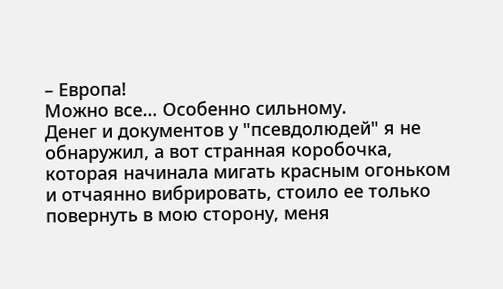– Европа!
Можно все… Особенно сильному.
Денег и документов у "псевдолюдей" я не обнаружил, а вот странная коробочка, которая начинала мигать красным огоньком и отчаянно вибрировать, стоило ее только повернуть в мою сторону, меня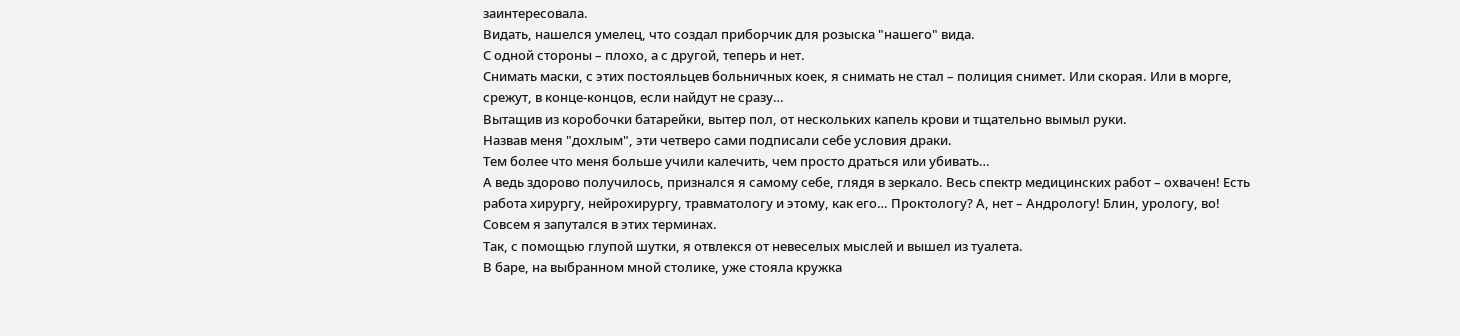заинтересовала.
Видать, нашелся умелец, что создал приборчик для розыска "нашего" вида.
С одной стороны – плохо, а с другой, теперь и нет.
Снимать маски, с этих постояльцев больничных коек, я снимать не стал – полиция снимет. Или скорая. Или в морге, срежут, в конце-концов, если найдут не сразу…
Вытащив из коробочки батарейки, вытер пол, от нескольких капель крови и тщательно вымыл руки.
Назвав меня "дохлым", эти четверо сами подписали себе условия драки.
Тем более что меня больше учили калечить, чем просто драться или убивать…
А ведь здорово получилось, признался я самому себе, глядя в зеркало. Весь спектр медицинских работ – охвачен! Есть работа хирургу, нейрохирургу, травматологу и этому, как его… Проктологу? А, нет – Андрологу! Блин, урологу, во!
Совсем я запутался в этих терминах.
Так, с помощью глупой шутки, я отвлекся от невеселых мыслей и вышел из туалета.
В баре, на выбранном мной столике, уже стояла кружка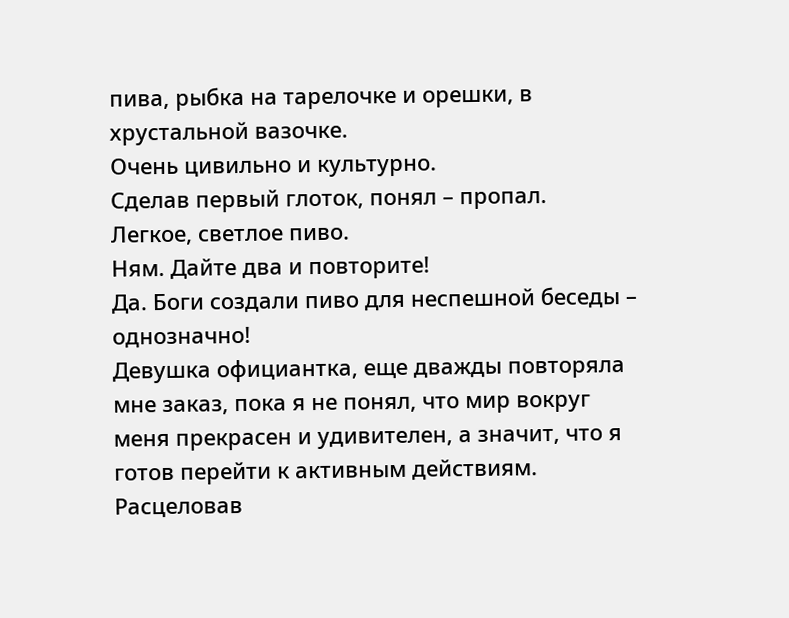пива, рыбка на тарелочке и орешки, в хрустальной вазочке.
Очень цивильно и культурно.
Сделав первый глоток, понял – пропал.
Легкое, светлое пиво.
Ням. Дайте два и повторите!
Да. Боги создали пиво для неспешной беседы – однозначно!
Девушка официантка, еще дважды повторяла мне заказ, пока я не понял, что мир вокруг меня прекрасен и удивителен, а значит, что я готов перейти к активным действиям.
Расцеловав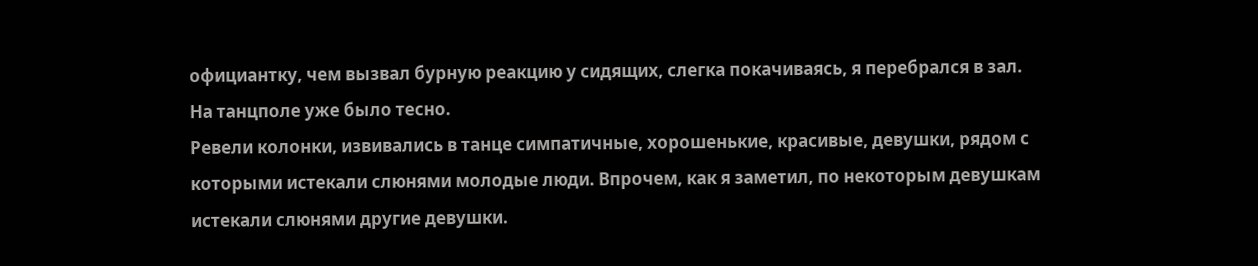официантку, чем вызвал бурную реакцию у сидящих, слегка покачиваясь, я перебрался в зал.
На танцполе уже было тесно.
Ревели колонки, извивались в танце симпатичные, хорошенькие, красивые, девушки, рядом с которыми истекали слюнями молодые люди. Впрочем, как я заметил, по некоторым девушкам истекали слюнями другие девушки.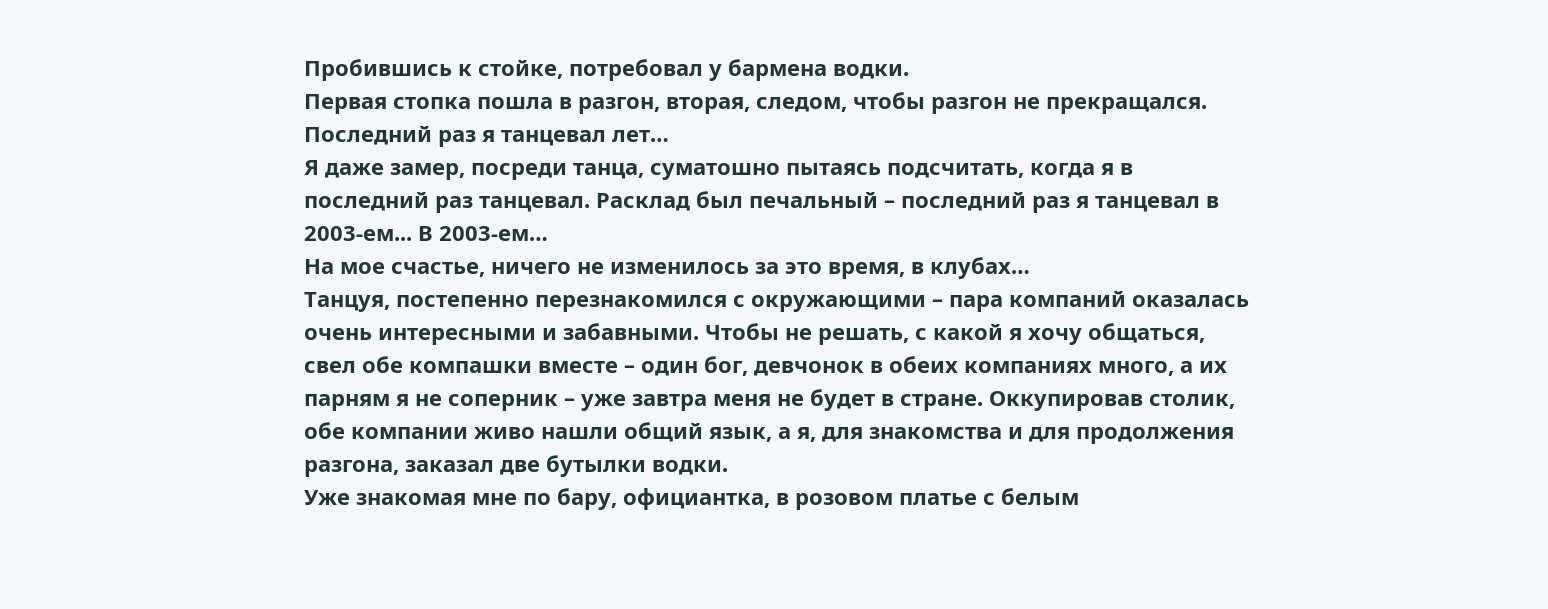Пробившись к стойке, потребовал у бармена водки.
Первая стопка пошла в разгон, вторая, следом, чтобы разгон не прекращался.
Последний раз я танцевал лет…
Я даже замер, посреди танца, суматошно пытаясь подсчитать, когда я в последний раз танцевал. Расклад был печальный – последний раз я танцевал в 2003-ем... В 2003-ем…
На мое счастье, ничего не изменилось за это время, в клубах…
Танцуя, постепенно перезнакомился с окружающими – пара компаний оказалась очень интересными и забавными. Чтобы не решать, с какой я хочу общаться, свел обе компашки вместе – один бог, девчонок в обеих компаниях много, а их парням я не соперник – уже завтра меня не будет в стране. Оккупировав столик, обе компании живо нашли общий язык, а я, для знакомства и для продолжения разгона, заказал две бутылки водки.
Уже знакомая мне по бару, официантка, в розовом платье с белым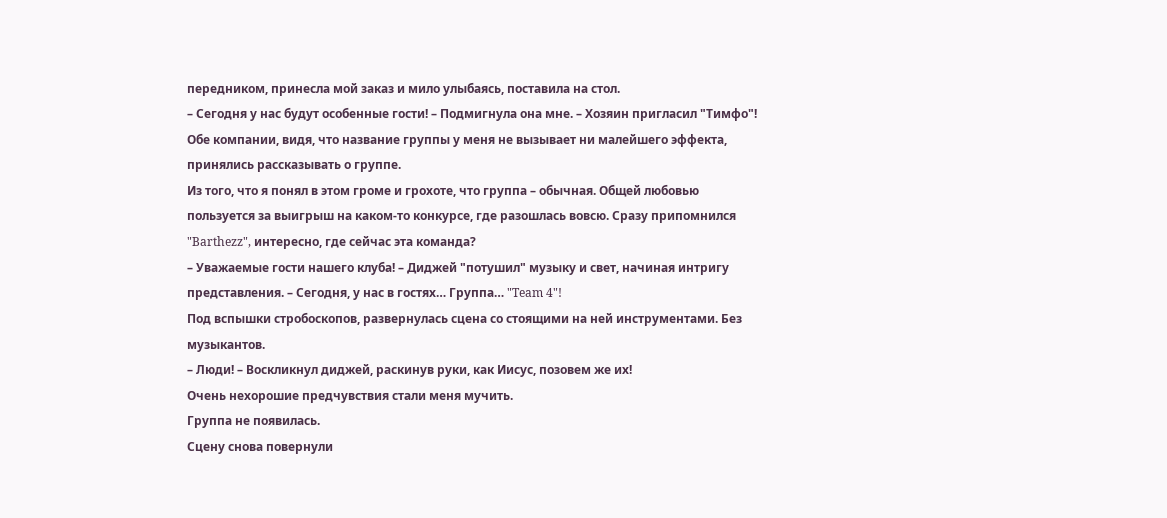передником, принесла мой заказ и мило улыбаясь, поставила на стол.
– Сегодня у нас будут особенные гости! – Подмигнула она мне. – Хозяин пригласил "Тимфо"!
Обе компании, видя, что название группы у меня не вызывает ни малейшего эффекта, принялись рассказывать о группе.
Из того, что я понял в этом громе и грохоте, что группа – обычная. Общей любовью пользуется за выигрыш на каком-то конкурсе, где разошлась вовсю. Сразу припомнился "Barthezz", интересно, где сейчас эта команда?
– Уважаемые гости нашего клуба! – Диджей "потушил" музыку и свет, начиная интригу представления. – Сегодня, у нас в гостях… Группа… "Team 4"!
Под вспышки стробоскопов, развернулась сцена со стоящими на ней инструментами. Без музыкантов.
– Люди! – Воскликнул диджей, раскинув руки, как Иисус, позовем же их!
Очень нехорошие предчувствия стали меня мучить.
Группа не появилась.
Сцену снова повернули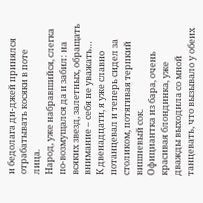и бедолага ди-джей принялся отрабатывать косяки в поте лица.
Народ, уже набравшийся, слегка по-возмущался да и забил: на всяких звезд, залетных, обращать внимание – себя не уважать…
К двенадцати, я уже славно потанцевал и теперь сидел за столиком, потягивая терпкий вишневый сок.
Официантка из бара, очень красивая блондинка, уже дважды выходила со мной танцевать, что вызывало у обеих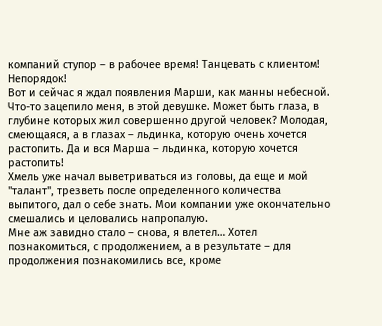компаний ступор – в рабочее время! Танцевать с клиентом! Непорядок!
Вот и сейчас я ждал появления Марши, как манны небесной.
Что-то зацепило меня, в этой девушке. Может быть глаза, в глубине которых жил совершенно другой человек? Молодая, смеющаяся, а в глазах – льдинка, которую очень хочется растопить. Да и вся Марша – льдинка, которую хочется растопить!
Хмель уже начал выветриваться из головы, да еще и мой "талант", трезветь после определенного количества выпитого, дал о себе знать. Мои компании уже окончательно смешались и целовались напропалую.
Мне аж завидно стало – снова, я влетел… Хотел познакомиться, с продолжением, а в результате – для продолжения познакомились все, кроме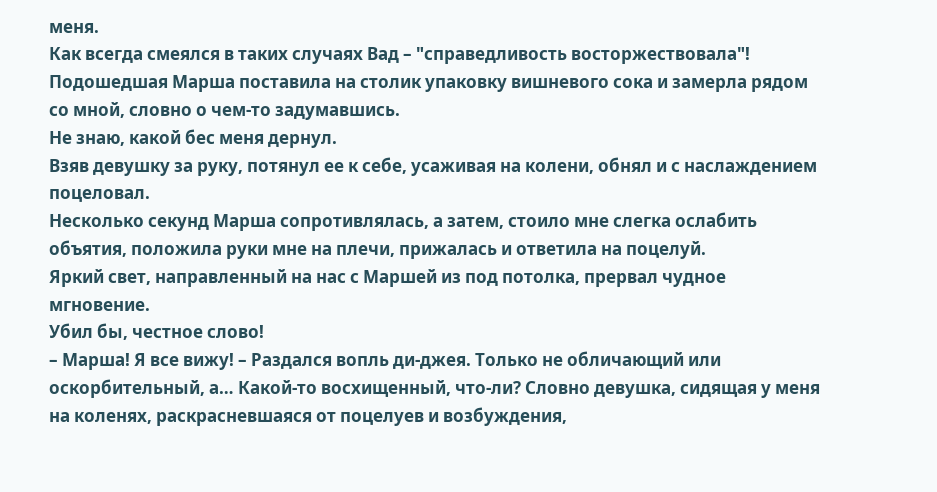меня.
Как всегда смеялся в таких случаях Вад – "справедливость восторжествовала"!
Подошедшая Марша поставила на столик упаковку вишневого сока и замерла рядом со мной, словно о чем-то задумавшись.
Не знаю, какой бес меня дернул.
Взяв девушку за руку, потянул ее к себе, усаживая на колени, обнял и с наслаждением поцеловал.
Несколько секунд Марша сопротивлялась, а затем, стоило мне слегка ослабить объятия, положила руки мне на плечи, прижалась и ответила на поцелуй.
Яркий свет, направленный на нас с Маршей из под потолка, прервал чудное мгновение.
Убил бы, честное слово!
– Марша! Я все вижу! – Раздался вопль ди-джея. Только не обличающий или оскорбительный, а… Какой-то восхищенный, что-ли? Словно девушка, сидящая у меня на коленях, раскрасневшаяся от поцелуев и возбуждения,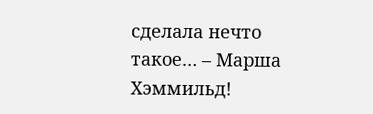сделала нечто такое… – Марша Хэммильд!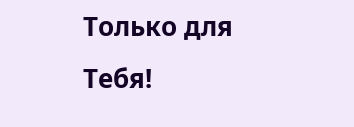Только для Тебя!